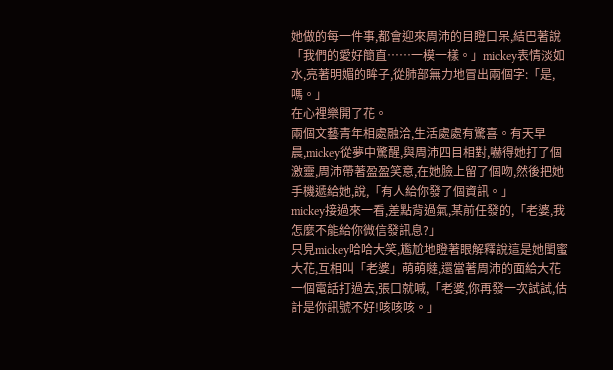她做的每一件事,都會迎來周沛的目瞪口呆,結巴著說「我們的愛好簡直……一模一樣。」mickey表情淡如水,亮著明媚的眸子,從肺部無力地冒出兩個字:「是,嗎。」
在心裡樂開了花。
兩個文藝青年相處融洽,生活處處有驚喜。有天早晨,mickey從夢中驚醒,與周沛四目相對,嚇得她打了個激靈,周沛帶著盈盈笑意,在她臉上留了個吻,然後把她手機遞給她,說,「有人給你發了個資訊。」
mickey接過來一看,差點背過氣,某前任發的,「老婆,我怎麼不能給你微信發訊息?」
只見mickey哈哈大笑,尷尬地瞪著眼解釋說這是她閨蜜大花,互相叫「老婆」萌萌噠,還當著周沛的面給大花一個電話打過去,張口就喊,「老婆,你再發一次試試,估計是你訊號不好!咳咳咳。」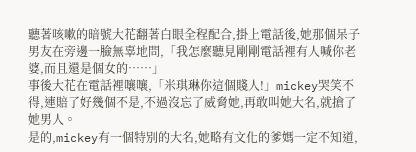聽著咳嗽的暗號大花翻著白眼全程配合,掛上電話後,她那個呆子男友在旁邊一臉無辜地問,「我怎麼聽見剛剛電話裡有人喊你老婆,而且還是個女的……」
事後大花在電話裡嚷嚷,「米琪琳你這個賤人!」mickey哭笑不得,連賠了好幾個不是,不過沒忘了威脅她,再敢叫她大名,就搶了她男人。
是的,mickey有一個特別的大名,她略有文化的爹媽一定不知道,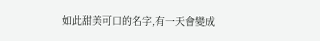如此甜美可口的名字,有一天會變成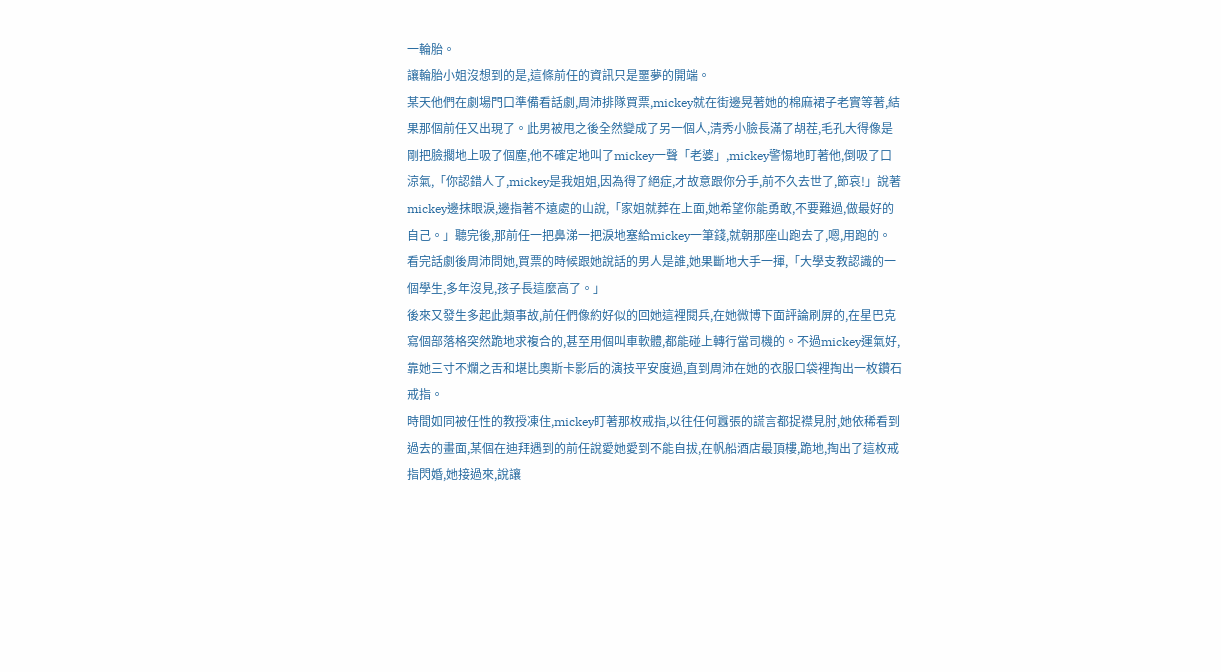一輪胎。
讓輪胎小姐沒想到的是,這條前任的資訊只是噩夢的開端。
某天他們在劇場門口準備看話劇,周沛排隊買票,mickey就在街邊晃著她的棉麻裙子老實等著,結果那個前任又出現了。此男被甩之後全然變成了另一個人,清秀小臉長滿了胡茬,毛孔大得像是剛把臉擱地上吸了個塵,他不確定地叫了mickey一聲「老婆」,mickey警惕地盯著他,倒吸了口涼氣,「你認錯人了,mickey是我姐姐,因為得了絕症,才故意跟你分手,前不久去世了,節哀!」說著mickey邊抹眼淚,邊指著不遠處的山說,「家姐就葬在上面,她希望你能勇敢,不要難過,做最好的自己。」聽完後,那前任一把鼻涕一把淚地塞給mickey一筆錢,就朝那座山跑去了,嗯,用跑的。
看完話劇後周沛問她,買票的時候跟她說話的男人是誰,她果斷地大手一揮,「大學支教認識的一個學生,多年沒見,孩子長這麼高了。」
後來又發生多起此類事故,前任們像約好似的回她這裡閱兵,在她微博下面評論刷屏的,在星巴克寫個部落格突然跪地求複合的,甚至用個叫車軟體,都能碰上轉行當司機的。不過mickey運氣好,靠她三寸不爛之舌和堪比奧斯卡影后的演技平安度過,直到周沛在她的衣服口袋裡掏出一枚鑽石戒指。
時間如同被任性的教授凍住,mickey盯著那枚戒指,以往任何囂張的謊言都捉襟見肘,她依稀看到過去的畫面,某個在迪拜遇到的前任說愛她愛到不能自拔,在帆船酒店最頂樓,跪地,掏出了這枚戒指閃婚,她接過來,說讓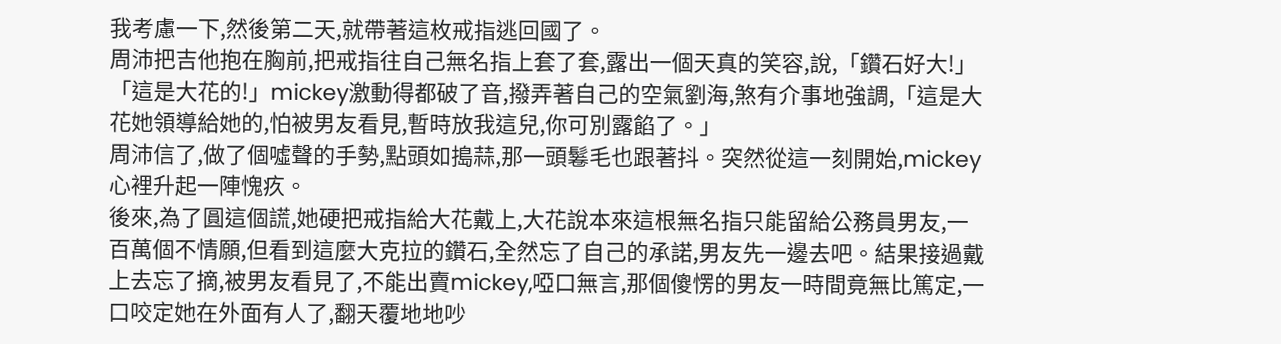我考慮一下,然後第二天,就帶著這枚戒指逃回國了。
周沛把吉他抱在胸前,把戒指往自己無名指上套了套,露出一個天真的笑容,說,「鑽石好大!」
「這是大花的!」mickey激動得都破了音,撥弄著自己的空氣劉海,煞有介事地強調,「這是大花她領導給她的,怕被男友看見,暫時放我這兒,你可別露餡了。」
周沛信了,做了個噓聲的手勢,點頭如搗蒜,那一頭鬈毛也跟著抖。突然從這一刻開始,mickey心裡升起一陣愧疚。
後來,為了圓這個謊,她硬把戒指給大花戴上,大花說本來這根無名指只能留給公務員男友,一百萬個不情願,但看到這麼大克拉的鑽石,全然忘了自己的承諾,男友先一邊去吧。結果接過戴上去忘了摘,被男友看見了,不能出賣mickey,啞口無言,那個傻愣的男友一時間竟無比篤定,一口咬定她在外面有人了,翻天覆地地吵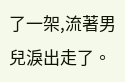了一架,流著男兒淚出走了。